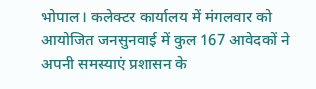भोपाल। कलेक्टर कार्यालय में मंगलवार को आयोजित जनसुनवाई में कुल 167 आवेदकों ने अपनी समस्याएं प्रशासन के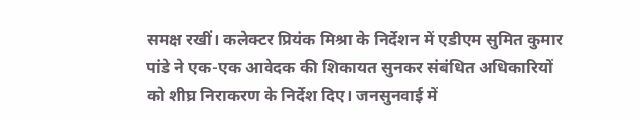समक्ष रखीं। कलेक्टर प्रियंक मिश्रा के निर्देशन में एडीएम सुमित कुमार पांडे ने एक-एक आवेदक की शिकायत सुनकर संबंधित अधिकारियों को शीघ्र निराकरण के निर्देश दिए। जनसुनवाई में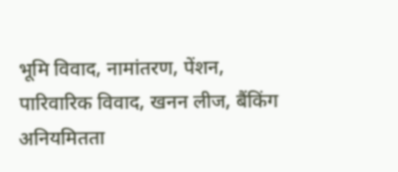भूमि विवाद, नामांतरण, पेंशन, पारिवारिक विवाद, खनन लीज, बैंकिंग अनियमितता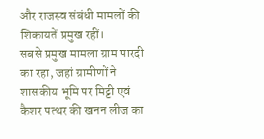और राजस्व संबंधी मामलों की शिकायतें प्रमुख रहीं।
सबसे प्रमुख मामला ग्राम पारदी का रहा, जहां ग्रामीणों ने शासकीय भूमि पर मिट्टी एवं कैशर पत्थर की खनन लीज का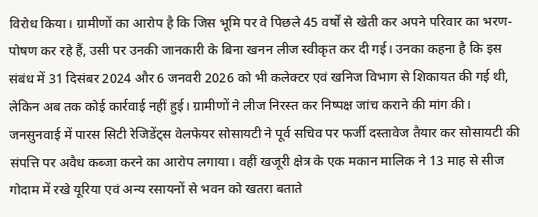विरोध किया। ग्रामीणों का आरोप है कि जिस भूमि पर वे पिछले 45 वर्षों से खेती कर अपने परिवार का भरण-पोषण कर रहे हैं, उसी पर उनकी जानकारी के बिना खनन लीज स्वीकृत कर दी गई। उनका कहना है कि इस संबंध में 31 दिसंबर 2024 और 6 जनवरी 2026 को भी कलेक्टर एवं खनिज विभाग से शिकायत की गई थी, लेकिन अब तक कोई कार्रवाई नहीं हुई। ग्रामीणों ने लीज निरस्त कर निष्पक्ष जांच कराने की मांग की।
जनसुनवाई में पारस सिटी रेजिडेंट्स वेलफेयर सोसायटी ने पूर्व सचिव पर फर्जी दस्तावेज तैयार कर सोसायटी की संपत्ति पर अवैध कब्जा करने का आरोप लगाया। वहीं खजूरी क्षेत्र के एक मकान मालिक ने 13 माह से सीज गोदाम में रखे यूरिया एवं अन्य रसायनों से भवन को खतरा बताते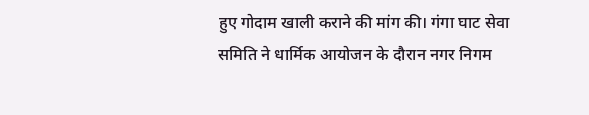हुए गोदाम खाली कराने की मांग की। गंगा घाट सेवा समिति ने धार्मिक आयोजन के दौरान नगर निगम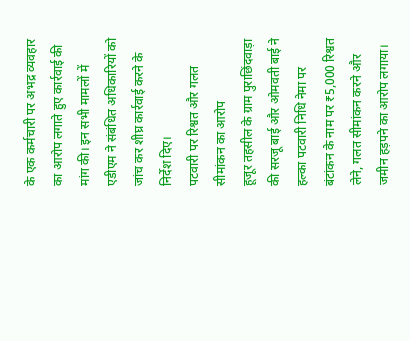के एक कर्मचारी पर अभद्र व्यवहार का आरोप लगाते हुए कार्रवाई की मांग की। इन सभी मामलों में एडीएम ने संबंधित अधिकारियों को जांच कर शीघ्र कार्रवाई करने के निर्देश दिए।
पटवारी पर रिश्वत और गलत सीमांकन का आरोप
हूजूर तहसील के ग्राम पुराछिंदवाड़ा की सरजू बाई और ओमवती बाई ने हल्का पटवारी निधि नेमा पर बंटांकन के नाम पर ₹5,000 रिश्वत लेने, गलत सीमांकन करने और जमीन हड़पने का आरोप लगाया।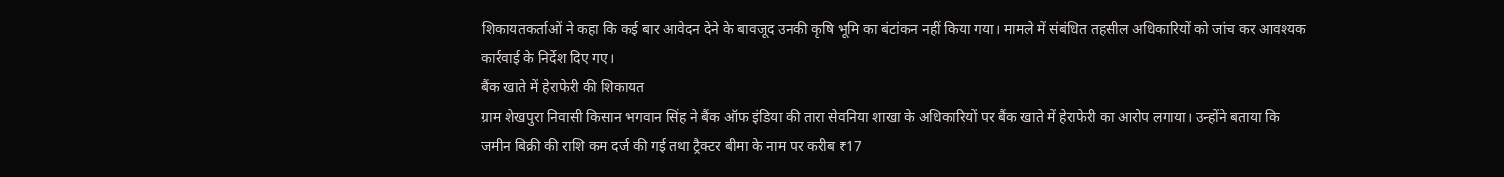शिकायतकर्ताओं ने कहा कि कई बार आवेदन देने के बावजूद उनकी कृषि भूमि का बंटांकन नहीं किया गया। मामले में संबंधित तहसील अधिकारियों को जांच कर आवश्यक कार्रवाई के निर्देश दिए गए।
बैंक खाते में हेराफेरी की शिकायत
ग्राम शेखपुरा निवासी किसान भगवान सिंह ने बैंक ऑफ इंडिया की तारा सेवनिया शाखा के अधिकारियों पर बैंक खाते में हेराफेरी का आरोप लगाया। उन्होंने बताया कि जमीन बिक्री की राशि कम दर्ज की गई तथा ट्रैक्टर बीमा के नाम पर करीब ₹17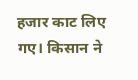हजार काट लिए गए। किसान ने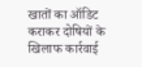खातों का ऑडिट कराकर दोषियों के खिलाफ कार्रवाई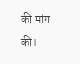की मांग की।